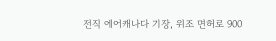전직 에어캐나다 기장, 위조 면허로 900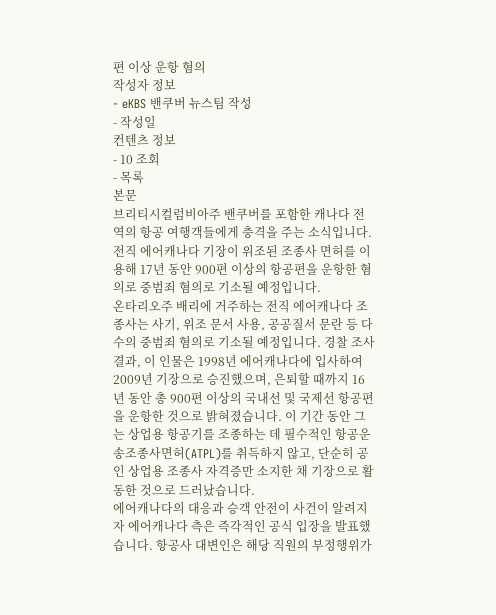편 이상 운항 혐의
작성자 정보
- eKBS 밴쿠버 뉴스팀 작성
- 작성일
컨텐츠 정보
- 10 조회
- 목록
본문
브리티시컬럼비아주 밴쿠버를 포함한 캐나다 전역의 항공 여행객들에게 충격을 주는 소식입니다. 전직 에어캐나다 기장이 위조된 조종사 면허를 이용해 17년 동안 900편 이상의 항공편을 운항한 혐의로 중범죄 혐의로 기소될 예정입니다.
온타리오주 배리에 거주하는 전직 에어캐나다 조종사는 사기, 위조 문서 사용, 공공질서 문란 등 다수의 중범죄 혐의로 기소될 예정입니다. 경찰 조사 결과, 이 인물은 1998년 에어캐나다에 입사하여 2009년 기장으로 승진했으며, 은퇴할 때까지 16년 동안 총 900편 이상의 국내선 및 국제선 항공편을 운항한 것으로 밝혀졌습니다. 이 기간 동안 그는 상업용 항공기를 조종하는 데 필수적인 항공운송조종사면허(ATPL)를 취득하지 않고, 단순히 공인 상업용 조종사 자격증만 소지한 채 기장으로 활동한 것으로 드러났습니다.
에어캐나다의 대응과 승객 안전이 사건이 알려지자 에어캐나다 측은 즉각적인 공식 입장을 발표했습니다. 항공사 대변인은 해당 직원의 부정행위가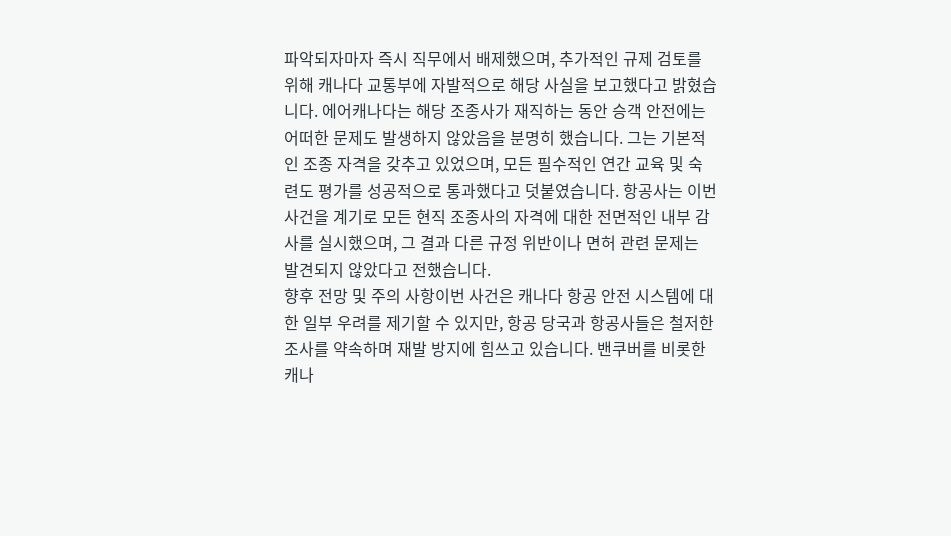파악되자마자 즉시 직무에서 배제했으며, 추가적인 규제 검토를 위해 캐나다 교통부에 자발적으로 해당 사실을 보고했다고 밝혔습니다. 에어캐나다는 해당 조종사가 재직하는 동안 승객 안전에는 어떠한 문제도 발생하지 않았음을 분명히 했습니다. 그는 기본적인 조종 자격을 갖추고 있었으며, 모든 필수적인 연간 교육 및 숙련도 평가를 성공적으로 통과했다고 덧붙였습니다. 항공사는 이번 사건을 계기로 모든 현직 조종사의 자격에 대한 전면적인 내부 감사를 실시했으며, 그 결과 다른 규정 위반이나 면허 관련 문제는 발견되지 않았다고 전했습니다.
향후 전망 및 주의 사항이번 사건은 캐나다 항공 안전 시스템에 대한 일부 우려를 제기할 수 있지만, 항공 당국과 항공사들은 철저한 조사를 약속하며 재발 방지에 힘쓰고 있습니다. 밴쿠버를 비롯한 캐나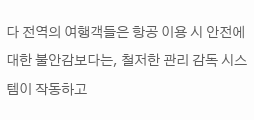다 전역의 여행객들은 항공 이용 시 안전에 대한 불안감보다는, 철저한 관리 감독 시스템이 작동하고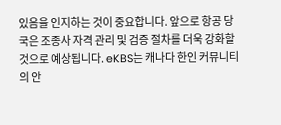있음을 인지하는 것이 중요합니다. 앞으로 항공 당국은 조종사 자격 관리 및 검증 절차를 더욱 강화할 것으로 예상됩니다. eKBS는 캐나다 한인 커뮤니티의 안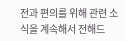전과 편의를 위해 관련 소식을 계속해서 전해드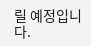릴 예정입니다.